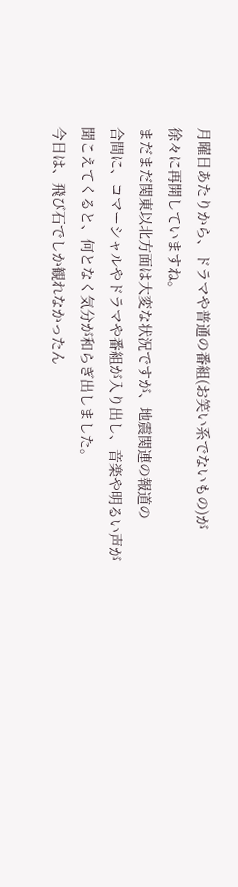月曜日あたりから、ドラマや普通の番組(お笑い系でないもの)が
徐々に再開していますね。
まだまだ関東以北方面は大変な状況ですが、地震関連の報道の
合間に、コマーシャルやドラマや番組が入り出し、音楽や明るい声が
聞こえてくると、何となく気分が和らぎ出しました。
今日は、飛び石でしか観れなかったん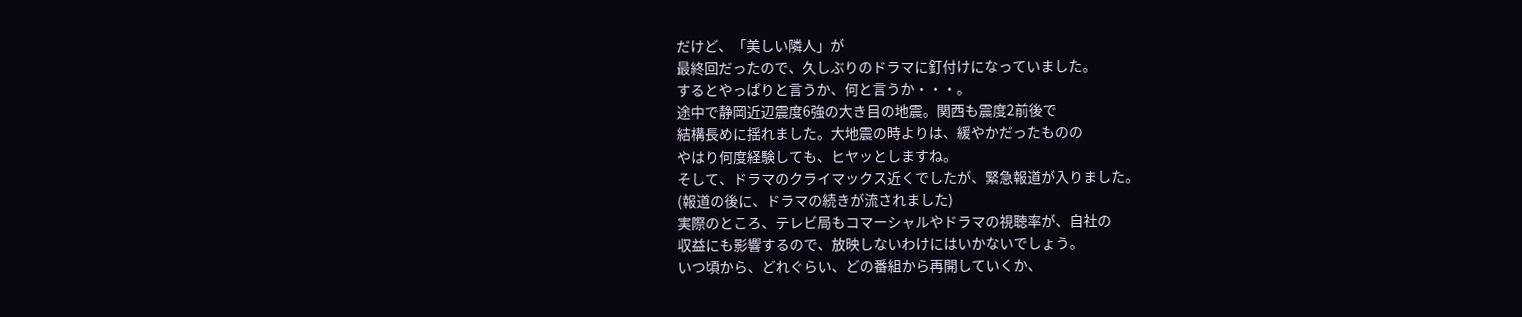だけど、「美しい隣人」が
最終回だったので、久しぶりのドラマに釘付けになっていました。
するとやっぱりと言うか、何と言うか・・・。
途中で静岡近辺震度6強の大き目の地震。関西も震度2前後で
結構長めに揺れました。大地震の時よりは、緩やかだったものの
やはり何度経験しても、ヒヤッとしますね。
そして、ドラマのクライマックス近くでしたが、緊急報道が入りました。
(報道の後に、ドラマの続きが流されました)
実際のところ、テレビ局もコマーシャルやドラマの視聴率が、自社の
収益にも影響するので、放映しないわけにはいかないでしょう。
いつ頃から、どれぐらい、どの番組から再開していくか、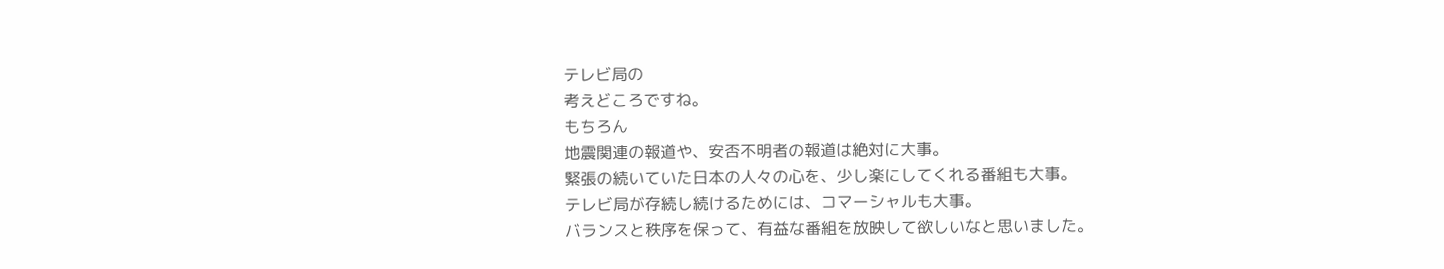テレビ局の
考えどころですね。
もちろん
地震関連の報道や、安否不明者の報道は絶対に大事。
緊張の続いていた日本の人々の心を、少し楽にしてくれる番組も大事。
テレビ局が存続し続けるためには、コマーシャルも大事。
バランスと秩序を保って、有益な番組を放映して欲しいなと思いました。